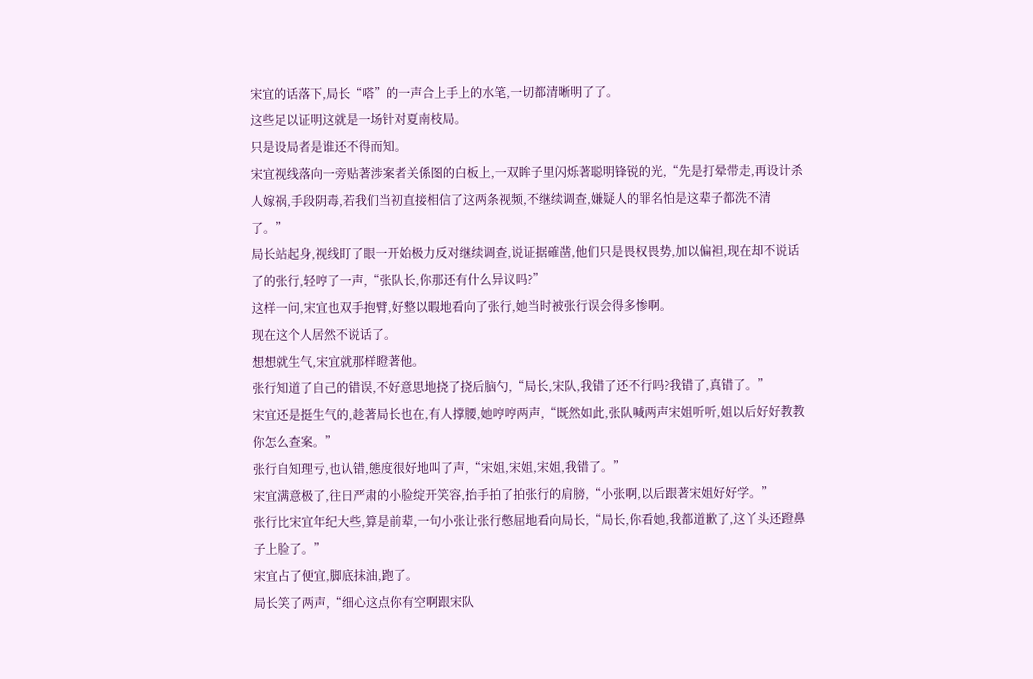宋宜的话落下,局长“嗒”的一声合上手上的水笔,一切都清晰明了了。
这些足以证明这就是一场针对夏南枝局。
只是设局者是谁还不得而知。
宋宜视线落向一旁贴著涉案者关係图的白板上,一双眸子里闪烁著聪明锋锐的光,“先是打晕带走,再设计杀人嫁祸,手段阴毒,若我们当初直接相信了这两条视频,不继续调查,嫌疑人的罪名怕是这辈子都洗不清了。”
局长站起身,视线盯了眼一开始极力反对继续调查,说证据確凿,他们只是畏权畏势,加以偏袒,现在却不说话了的张行,轻哼了一声,“张队长,你那还有什么异议吗?”
这样一问,宋宜也双手抱臂,好整以暇地看向了张行,她当时被张行误会得多惨啊。
现在这个人居然不说话了。
想想就生气,宋宜就那样瞪著他。
张行知道了自己的错误,不好意思地挠了挠后脑勺,“局长,宋队,我错了还不行吗?我错了,真错了。”
宋宜还是挺生气的,趁著局长也在,有人撑腰,她哼哼两声,“既然如此,张队喊两声宋姐听听,姐以后好好教教你怎么查案。”
张行自知理亏,也认错,態度很好地叫了声,“宋姐,宋姐,宋姐,我错了。”
宋宜满意极了,往日严肃的小脸绽开笑容,抬手拍了拍张行的肩膀,“小张啊,以后跟著宋姐好好学。”
张行比宋宜年纪大些,算是前辈,一句小张让张行憋屈地看向局长,“局长,你看她,我都道歉了,这丫头还蹬鼻子上脸了。”
宋宜占了便宜,脚底抹油,跑了。
局长笑了两声,“细心这点你有空啊跟宋队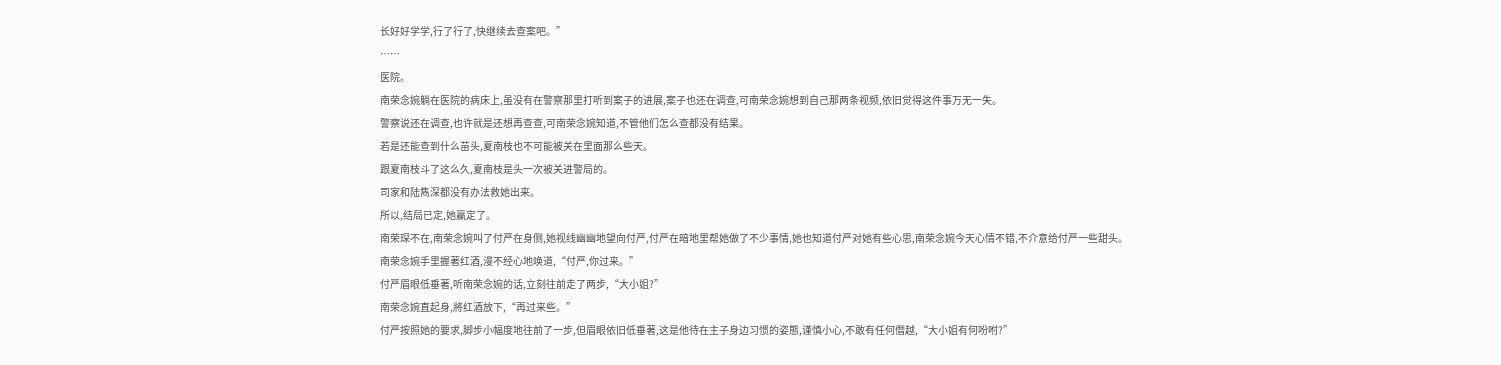长好好学学,行了行了,快继续去查案吧。”
……
医院。
南荣念婉躺在医院的病床上,虽没有在警察那里打听到案子的进展,案子也还在调查,可南荣念婉想到自己那两条视频,依旧觉得这件事万无一失。
警察说还在调查,也许就是还想再查查,可南荣念婉知道,不管他们怎么查都没有结果。
若是还能查到什么苗头,夏南枝也不可能被关在里面那么些天。
跟夏南枝斗了这么久,夏南枝是头一次被关进警局的。
司家和陆雋深都没有办法救她出来。
所以,结局已定,她贏定了。
南荣琛不在,南荣念婉叫了付严在身侧,她视线幽幽地望向付严,付严在暗地里帮她做了不少事情,她也知道付严对她有些心思,南荣念婉今天心情不错,不介意给付严一些甜头。
南荣念婉手里握著红酒,漫不经心地唤道,“付严,你过来。”
付严眉眼低垂著,听南荣念婉的话,立刻往前走了两步,“大小姐?”
南荣念婉直起身,將红酒放下,“再过来些。”
付严按照她的要求,脚步小幅度地往前了一步,但眉眼依旧低垂著,这是他待在主子身边习惯的姿態,谨慎小心,不敢有任何僭越,“大小姐有何吩咐?”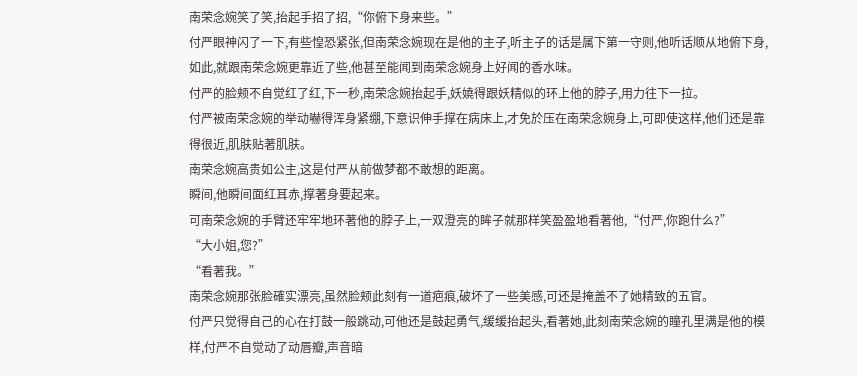南荣念婉笑了笑,抬起手招了招,“你俯下身来些。”
付严眼神闪了一下,有些惶恐紧张,但南荣念婉现在是他的主子,听主子的话是属下第一守则,他听话顺从地俯下身,如此,就跟南荣念婉更靠近了些,他甚至能闻到南荣念婉身上好闻的香水味。
付严的脸颊不自觉红了红,下一秒,南荣念婉抬起手,妖嬈得跟妖精似的环上他的脖子,用力往下一拉。
付严被南荣念婉的举动嚇得浑身紧绷,下意识伸手撑在病床上,才免於压在南荣念婉身上,可即使这样,他们还是靠得很近,肌肤贴著肌肤。
南荣念婉高贵如公主,这是付严从前做梦都不敢想的距离。
瞬间,他瞬间面红耳赤,撑著身要起来。
可南荣念婉的手臂还牢牢地环著他的脖子上,一双澄亮的眸子就那样笑盈盈地看著他,“付严,你跑什么?”
“大小姐,您?”
“看著我。”
南荣念婉那张脸確实漂亮,虽然脸颊此刻有一道疤痕,破坏了一些美感,可还是掩盖不了她精致的五官。
付严只觉得自己的心在打鼓一般跳动,可他还是鼓起勇气,缓缓抬起头,看著她,此刻南荣念婉的瞳孔里满是他的模样,付严不自觉动了动唇瓣,声音暗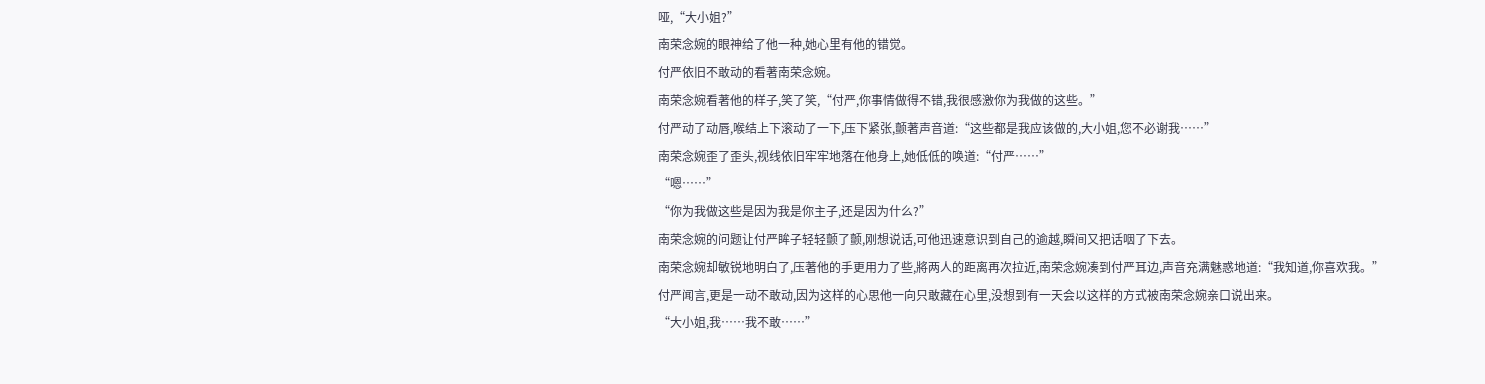哑,“大小姐?”
南荣念婉的眼神给了他一种,她心里有他的错觉。
付严依旧不敢动的看著南荣念婉。
南荣念婉看著他的样子,笑了笑,“付严,你事情做得不错,我很感激你为我做的这些。”
付严动了动唇,喉结上下滚动了一下,压下紧张,颤著声音道:“这些都是我应该做的,大小姐,您不必谢我……”
南荣念婉歪了歪头,视线依旧牢牢地落在他身上,她低低的唤道:“付严……”
“嗯……”
“你为我做这些是因为我是你主子,还是因为什么?”
南荣念婉的问题让付严眸子轻轻颤了颤,刚想说话,可他迅速意识到自己的逾越,瞬间又把话咽了下去。
南荣念婉却敏锐地明白了,压著他的手更用力了些,將两人的距离再次拉近,南荣念婉凑到付严耳边,声音充满魅惑地道:“我知道,你喜欢我。”
付严闻言,更是一动不敢动,因为这样的心思他一向只敢藏在心里,没想到有一天会以这样的方式被南荣念婉亲口说出来。
“大小姐,我……我不敢……”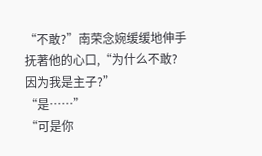“不敢?”南荣念婉缓缓地伸手抚著他的心口,“为什么不敢?因为我是主子?”
“是……”
“可是你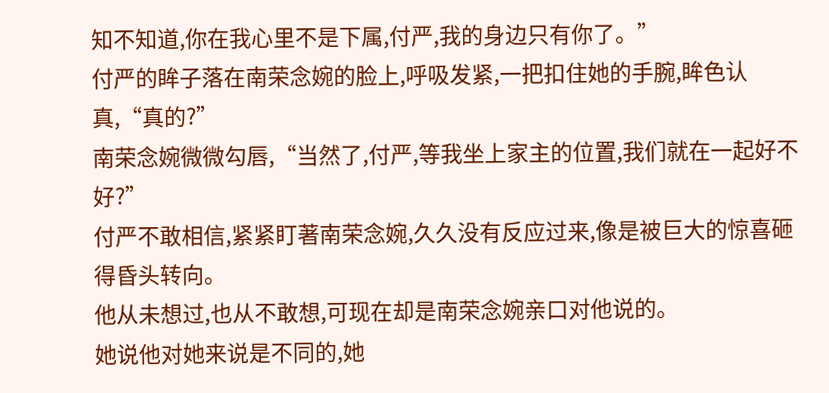知不知道,你在我心里不是下属,付严,我的身边只有你了。”
付严的眸子落在南荣念婉的脸上,呼吸发紧,一把扣住她的手腕,眸色认真,“真的?”
南荣念婉微微勾唇,“当然了,付严,等我坐上家主的位置,我们就在一起好不好?”
付严不敢相信,紧紧盯著南荣念婉,久久没有反应过来,像是被巨大的惊喜砸得昏头转向。
他从未想过,也从不敢想,可现在却是南荣念婉亲口对他说的。
她说他对她来说是不同的,她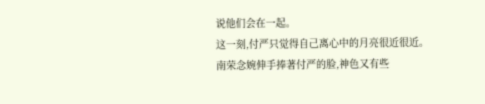说他们会在一起。
这一刻,付严只觉得自己离心中的月亮很近很近。
南荣念婉伸手捧著付严的脸,神色又有些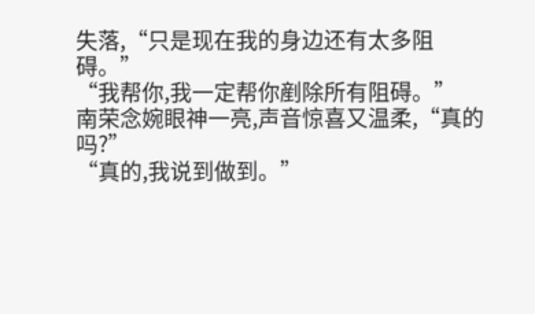失落,“只是现在我的身边还有太多阻碍。”
“我帮你,我一定帮你剷除所有阻碍。”
南荣念婉眼神一亮,声音惊喜又温柔,“真的吗?”
“真的,我说到做到。”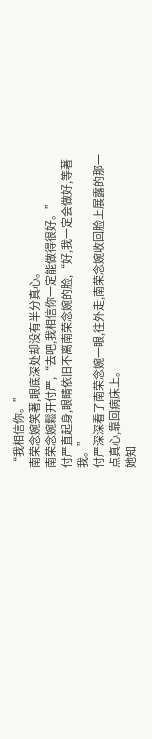“我相信你。”
南荣念婉笑著,眼底深处却没有半分真心。
南荣念婉鬆开付严,“去吧,我相信你一定能做得很好。”
付严直起身,眼睛依旧不离南荣念婉的脸,“好,我一定会做好,等著我。”
付严深深看了南荣念婉一眼,往外走,南荣念婉收回脸上展露的那一点真心,靠回病床上。
她知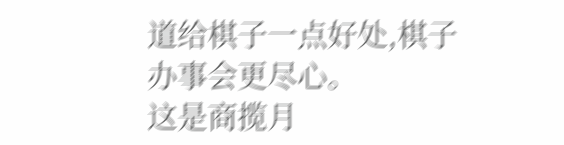道给棋子一点好处,棋子办事会更尽心。
这是商揽月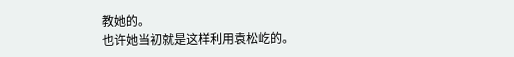教她的。
也许她当初就是这样利用袁松屹的。